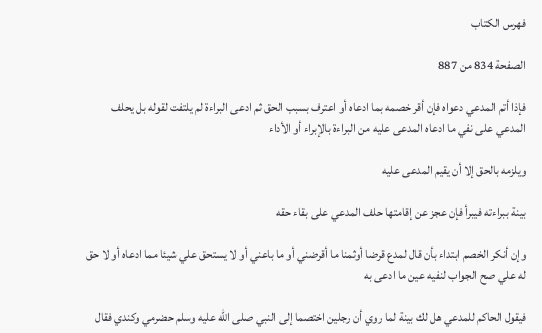فهرس الكتاب

الصفحة 834 من 887

فإذا أتم المدعي دعواه فإن أقر خصمه بما ادعاه أو اعترف بسبب الحق ثم ادعى البراءة لم يلتفت لقوله بل يحلف المدعي على نفي ما ادعاه المدعى عليه من البراءة بالإبراء أو الأداء

ويلزمه بالحق إلا أن يقيم المدعى عليه

بينة ببراءته فيبرأ فإن عجز عن إقامتها حلف المدعي على بقاء حقه

وإن أنكر الخصم ابتداء بأن قال لمدع قرضا أوثمنا ما أقرضني أو ما باعني أو لا يستحق علي شيئا مما ادعاه أو لا حق له علي صح الجواب لنفيه عين ما ادعى به

فيقول الحاكم للمدعي هل لك بينة لما روي أن رجلين اختصما إلى النبي صلى الله عليه وسلم حضرمي وكندي فقال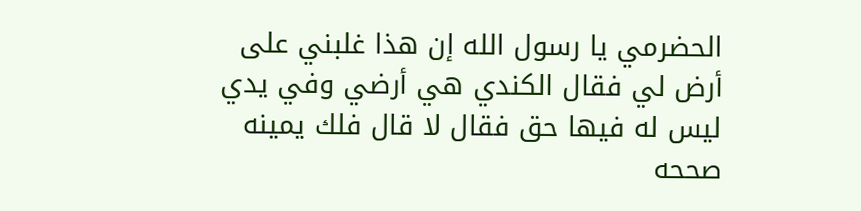الحضرمي يا رسول الله إن هذا غلبني على أرض لي فقال الكندي هي أرضي وفي يدي ليس له فيها حق فقال لا قال فلك يمينه صححه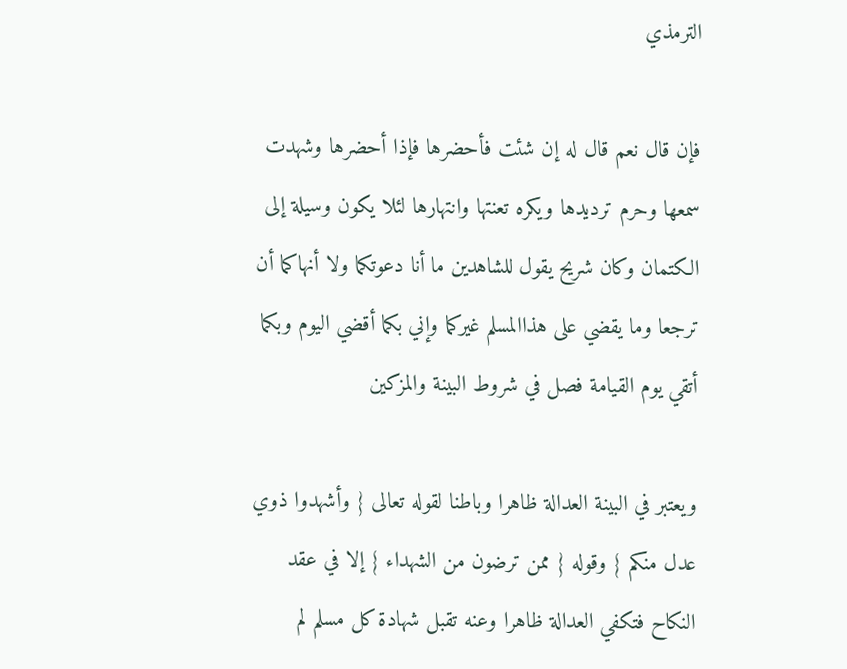الترمذي

فإن قال نعم قال له إن شئت فأحضرها فإذا أحضرها وشهدت سمعها وحرم ترديدها ويكره تعنتها وانتهارها لئلا يكون وسيلة إلى الكتمان وكان شريح يقول للشاهدين ما أنا دعوتكما ولا أنهاكما أن ترجعا وما يقضي على هذاالمسلم غيركما وإني بكما أقضي اليوم وبكما أتقي يوم القيامة فصل في شروط البينة والمزكين

ويعتبر في البينة العدالة ظاهرا وباطنا لقوله تعالى { وأشهدوا ذوي عدل منكم } وقوله { ممن ترضون من الشهداء } إلا في عقد النكاح فتكفي العدالة ظاهرا وعنه تقبل شهادة كل مسلم لم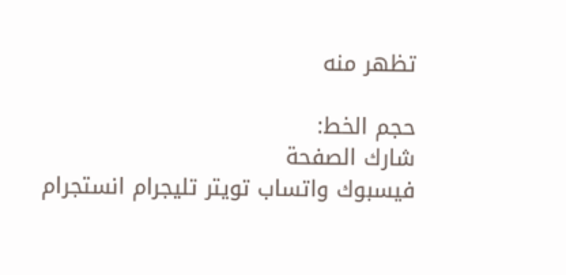تظهر منه

حجم الخط:
شارك الصفحة
فيسبوك واتساب تويتر تليجرام انستجرام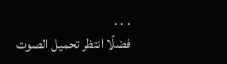. . .
فضلًا انتظر تحميل الصوت